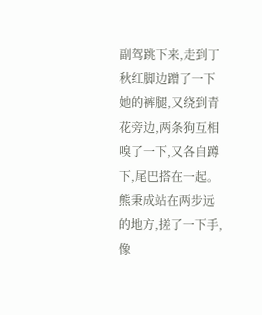副驾跳下来,走到丁秋红脚边蹭了一下她的裤腿,又绕到青花旁边,两条狗互相嗅了一下,又各自蹲下,尾巴搭在一起。
熊秉成站在两步远的地方,搓了一下手,像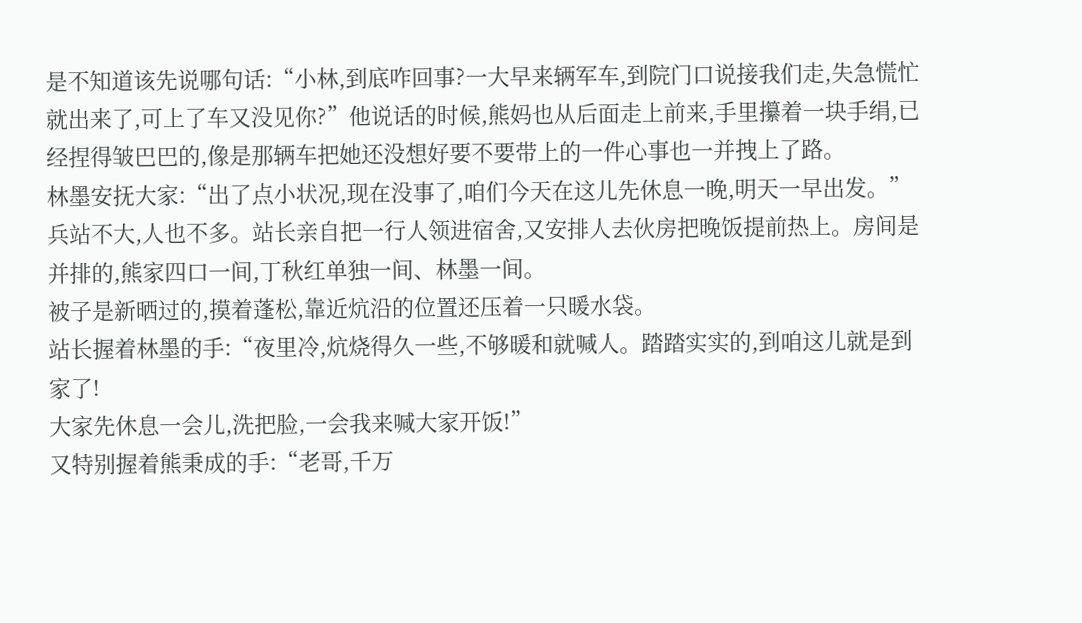是不知道该先说哪句话:“小林,到底咋回事?一大早来辆军车,到院门口说接我们走,失急慌忙就出来了,可上了车又没见你?”他说话的时候,熊妈也从后面走上前来,手里攥着一块手绢,已经捏得皱巴巴的,像是那辆车把她还没想好要不要带上的一件心事也一并拽上了路。
林墨安抚大家:“出了点小状况,现在没事了,咱们今天在这儿先休息一晚,明天一早出发。”
兵站不大,人也不多。站长亲自把一行人领进宿舍,又安排人去伙房把晚饭提前热上。房间是并排的,熊家四口一间,丁秋红单独一间、林墨一间。
被子是新晒过的,摸着蓬松,靠近炕沿的位置还压着一只暖水袋。
站长握着林墨的手:“夜里冷,炕烧得久一些,不够暖和就喊人。踏踏实实的,到咱这儿就是到家了!
大家先休息一会儿,洗把脸,一会我来喊大家开饭!”
又特别握着熊秉成的手:“老哥,千万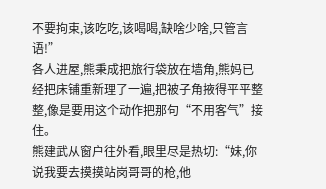不要拘束,该吃吃,该喝喝,缺啥少啥,只管言语!”
各人进屋,熊秉成把旅行袋放在墙角,熊妈已经把床铺重新理了一遍,把被子角掖得平平整整,像是要用这个动作把那句“不用客气”接住。
熊建武从窗户往外看,眼里尽是热切:“妹,你说我要去摸摸站岗哥哥的枪,他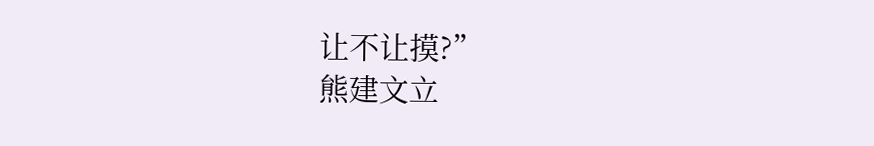让不让摸?”
熊建文立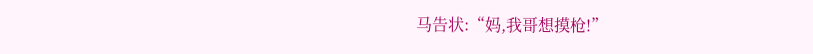马告状:“妈,我哥想摸枪!”